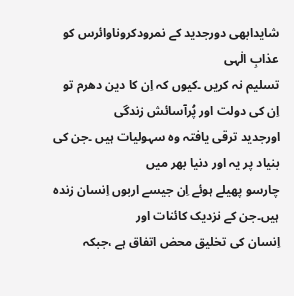شایدابھی دورجدید کے نمرودکروناوائرس کو عذابِ الٰہی
تسلیم نہ کریں ۔کیوں کہ اِن کا دین دھرم تو اِن کی دولت اور پُرآسائش زندگی
اورجدید ترقی یافتہ وہ سہولیات ہیں ۔جن کی بنیاد پر یہ اور دنیا بھر میں
چارسو پھیلے ہوئے اِن جیسے اربوں اِنسان زندہ ہیں۔جن کے نزدیک کائنات اور
اِنسان کی تخلیق محض اتفاق ہے ،جبکہ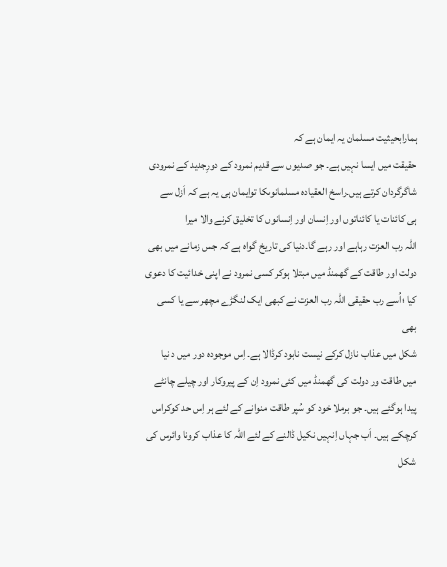ہمارابحیثیت مسلمان یہ ایمان ہے کہ
حقیقت میں ایسا نہیں ہے۔ جو صدیوں سے قدیم نمرود کے دورِجدید کے نمرودی
شاگرگردان کرتے ہیں۔راسخ العقیادہ مسلمانوںکا توایمان ہی یہ ہے کہ اَزل سے
ہی کائنات یا کائناتوں اور اِنسان اور اِنسانوں کا تخلیق کرنے والا میرا
اللہ رب العزت رہاہے اور رہے گا۔دنیا کی تاریخ گواہ ہے کہ جس زمانے میں بھی
دولت اور طاقت کے گھمنڈ میں مبتلا ہوکر کسی نمرود نے اپنی خدائیت کا دعوی
کیا ؛اُسے رب حقیقی اللہ رب العزت نے کبھی ایک لنگڑے مچھر سے یا کسی بھی
شکل میں عذاب نازل کرکے نیست نابود کرڈالا ہے۔ اِس موجودہ دور میں د نیا
میں طاقت ور دولت کی گھمنڈ میں کئی نمرود اِن کے پیروکار اور چیلے چانٹے
پیدا ہوگئے ہیں۔ جو برملا خود کو سُپر طاقت منوانے کے لئے ہر اِس حد کوکراس
کرچکے ہیں۔ اَب جہاں اِنہیں نکیل ڈالنے کے لئے اللہ کا عذاب کرونا وائرس کی
شکل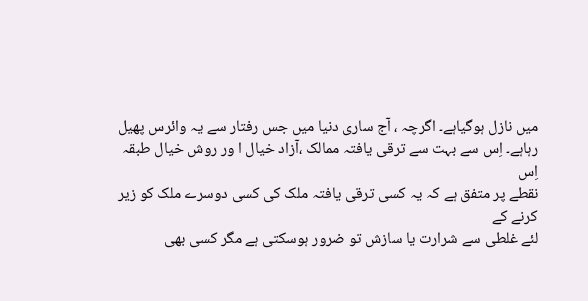میں نازل ہوگیاہے۔ اگرچہ ، آج ساری دنیا میں جس رفتار سے یہ وائرس پھیل
رہاہے۔ اِس سے بہت سے ترقی یافتہ ممالک ،آزاد خیال ا ور روش خیال طبقہ اِس
نقطے پر متفق ہے کہ یہ کسی ترقی یافتہ ملک کی کسی دوسرے ملک کو زیر کرنے کے
لئے غلطی سے شرارت یا سازش تو ضرور ہوسکتی ہے مگر کسی بھی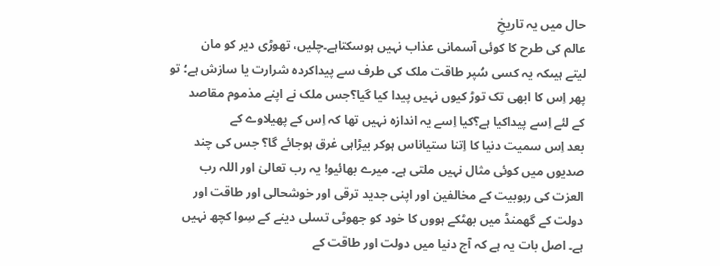حال میں یہ تاریخِ
عالم کی طرح کا کوئی آسمانی عذاب نہیں ہوسکتاہے۔چلیں، تھوڑی دیر کو مان
لیتے ہیںکہ یہ کسی سُپر طاقت ملک کی طرف سے پیداکردہ شرارت یا سازش ہے؛ تو
پھر اِس کا ابھی تک توڑ کیوں نہیں پیدا کیا گیا؟جس ملک نے اپنے مذموم مقاصد
کے لئے اِسے پیداکیا ہے؟کیا اِسے یہ اندازہ نہیں تھا کہ اِس کے پھیلاوے کے
بعد اِس سمیت دنیا کا اِتنا ستیاناس ہوکر بیڑاہی غرق ہوجائے گا؟ جس کی چند
صدیوں میں کوئی مثال نہیں ملتی ہے۔ میرے بھائیو! یہ رب تعالیٰ اور اللہ رب
العزت کی ربوبیت کے مخالفین اور اپنی جدید ترقی اور خوشحالی اور طاقت اور
دولت کے گھمنڈ میں بھٹکے ہووں کا خود کو جھوٹی تسلی دینے کے سِوا کچھ نہیں
ہے۔ اصل بات یہ ہے کہ آج دنیا میں دولت اور طاقت کے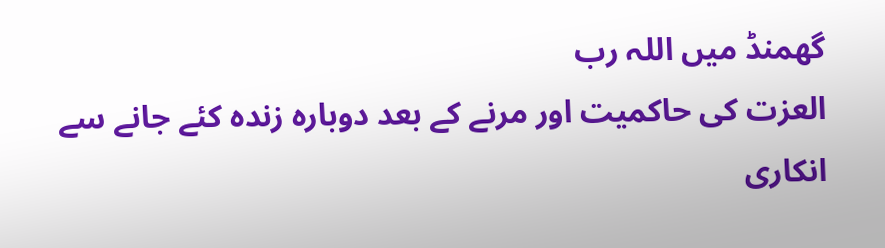گھمنڈ میں اللہ رب
العزت کی حاکمیت اور مرنے کے بعد دوبارہ زندہ کئے جانے سے انکاری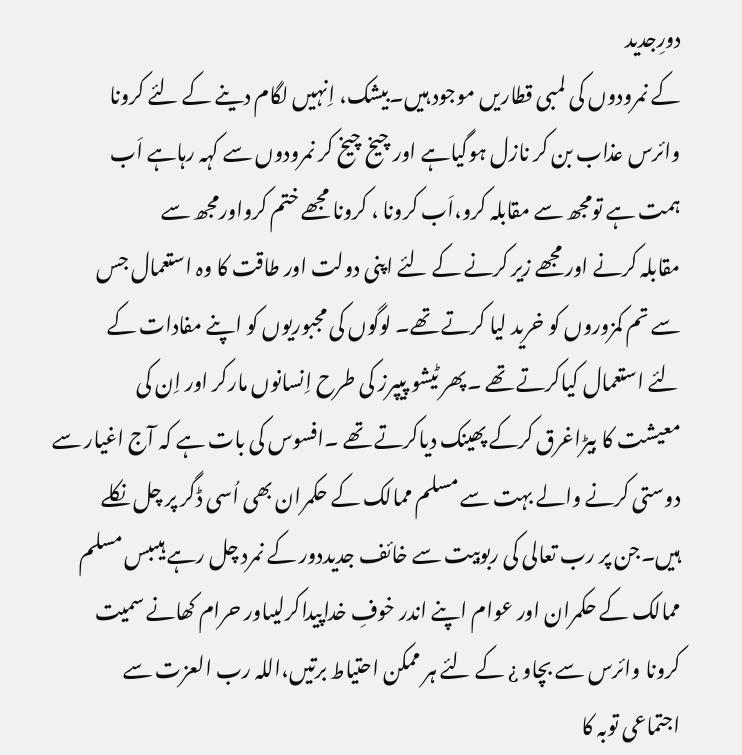دورِجدید
کے نمرودوں کی لمبی قطاریں موجود ہیں۔بیشک، اِنہیں لگام دینے کے لئے کرونا
وائرس عذاب بن کر نازل ہوگیاہے اور چیخ چیخ کر نمرودوں سے کہہ رہاہے اَب
ہمت ہے تومجھ سے مقابلہ کرو،اَب کرونا ، کرونا مجھے ختم کرواورمجھ سے
مقابلہ کرنے اور مجھے زیر کرنے کے لئے اپنی دولت اور طاقت کا وہ استعمال جس
سے تم کمزوروں کو خرید لیا کرتے تھے۔ لوگوں کی مجبوریوں کو اپنے مفادات کے
لئے استعمال کیاکرتے تھے ۔پھر ٹیشو پیپرز کی طرح اِنسانوں مارکر اور اِن کی
معیشت کا بیڑاغرق کرکے پھینک دیاکرتے تھے ۔افسوس کی بات ہے کہ آج اغیار سے
دوستی کرنے والے بہت سے مسلم ممالک کے حکمران بھی اُسی ڈگر پر چل نکلے
ہیں۔جن پر رب تعالی کی ربوبیت سے خائف جدیددور کے نمرد چل رہے ہیںبس مسلم
ممالک کے حکمران اور عوام اپنے اندر خوفِ خداپیداکرلیںاور حرام کھانے سمیت
کرونا وائرس سے بچاو ¿ کے لئے ہر ممکن احتیاط برتیں،اللہ رب العزت سے
اجتماعی توبہ کا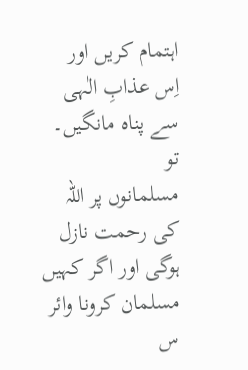اہتمام کریں اور اِس عذابِ الٰہی سے پناہ مانگیں۔ تو
مسلمانوں پر اللہ کی رحمت نازل ہوگی اور اگر کہیں مسلمان کرونا وائر س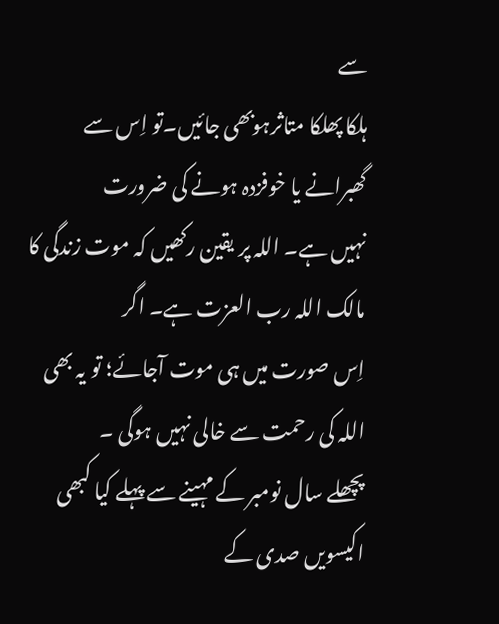سے
ہلکا پھلکا متاثرہوبھی جائیں۔تو اِس سے گھبرانے یا خوفزدہ ہونے کی ضرورت
نہیں ہے۔ اللہ پر یقین رکھیں کہ موت زندگی کا مالک اللہ رب العزت ہے۔ اگر
اِس صورت میں ہی موت آجائے؛ تو یہ بھی اللہ کی رحمت سے خالی نہیں ہوگی ۔
پچھلے سال نومبر کے مہینے سے پہلے کیا کبھی اکیسویں صدی کے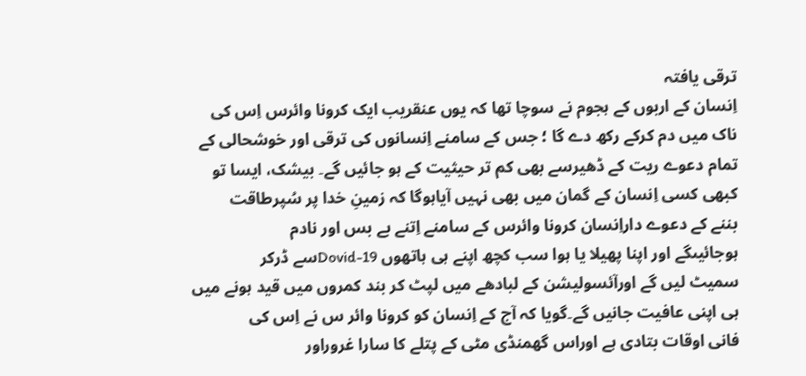ترقی یافتہ
اِنسان کے اربوں کے ہجوم نے سوچا تھا کہ یوں عنقریب ایک کرونا وائرس اِس کی
ناک میں دم کرکے رکھ دے گا ؛ جس کے سامنے اِنسانوں کی ترقی اور خوشحالی کے
تمام دعوے ریت کے ڈھیرسے بھی کم تر حیثیت کے ہو جائیں گے۔ بیشک، ایسا تو
کبھی کسی اِنسان کے گمان میں بھی نہیں آیاہوگا کہ زمینِ خدا پر سُپرطاقت
بننے کے دعوے داراِنسان کرونا وائرس کے سامنے اِتنے بے بس اور نادم
ہوجائیںگے اور اپنا پھیلا یا ہوا سب کچھ اپنے ہی ہاتھوں Dovid-19سے ڈرکر
سمیٹ لیں گے اورآئسولیشن کے لبادھے میں لپٹ کر بند کمروں میں قید ہونے میں
ہی اپنی عافیت جانیں گے۔گویا کہ آج کے اِنسان کو کرونا وائر س نے اِس کی
فانی اوقات بتادی ہے اوراس گھمنڈی مٹی کے پتلے کا سارا غروراور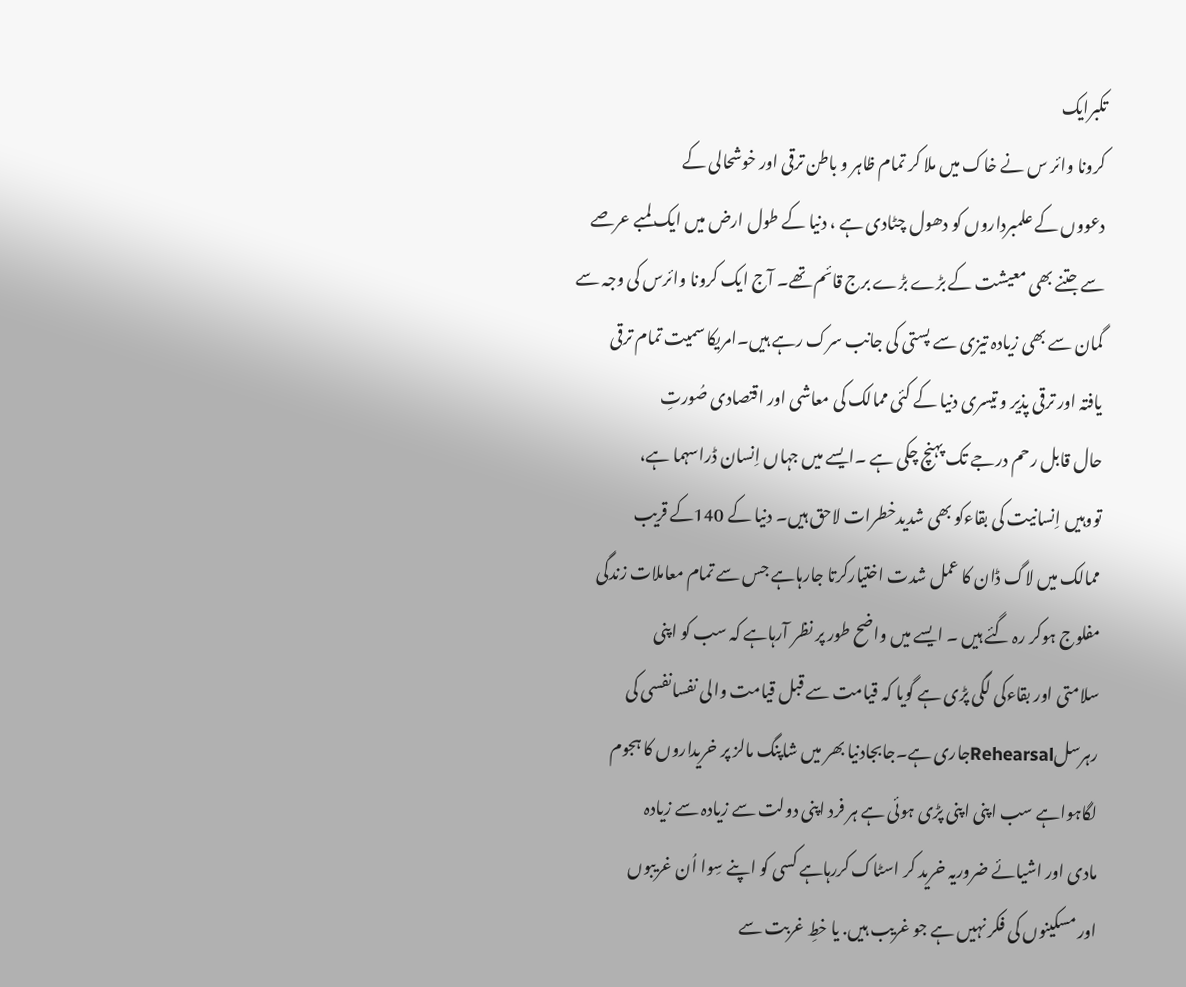تکبرایک
کرونا وائر س نے خاک میں ملا کر تمام ظاہر و باطن ترقی اور خوشحالی کے
دعووں کے علمبرداروں کو دھول چٹادی ہے ، دنیا کے طول ارض میں ایک لمبے عرصے
سے جتنے بھی معیشت کے بڑے بڑے برج قائم تھے۔ آج ایک کرونا وائرس کی وجہ سے
گمان سے بھی زیادہ تیزی سے پستی کی جانب سرک رہے ہیں۔امریکا سمیت تمام ترقی
یافتہ اور ترقی پذیر و تیسری دنیا کے کئی ممالک کی معاشی اور اقتصادی صُورتِ
حال قابل رحم درجے تک پہنچ چکی ہے ۔ایسے میں جہاں اِنسان ڈراسہما ہے،
تووہیں اِنسانیت کی بقاءکو بھی شدیدخطرات لاحق ہیں۔ دنیا کے 140کے قریب
ممالک میں لاگ ڈان کا عمل شدت اختیارکرتا جارہاہے جس سے تمام معاملات زندگی
مفلوج ہوکر رہ گئے ہیں ۔ ایسے میں واضح طور پر نظر آرہاہے کہ سب کو اپنی
سلامتی اور بقاءکی لگی پڑی ہے گویا کہ قیامت سے قبل قیامت والی نفسانفسی کی
رہرسلRehearsalجاری ہے۔جابجادنیا بھر میں شاپنگ مالز پر خریداروں کا ہجوم
لگاہواہے سب اپنی اپنی پڑی ہوئی ہے ہر فرد اپنی دولت سے زیادہ سے زیادہ
مادی اور اشیائے ضروریہ خرید کر اسٹاک کررہاہے کسی کو اپنے سِوا اُن غریبوں
اور مسکینوں کی فکر نہیں ہے جو غریب ہیں. یا خطِ غربت سے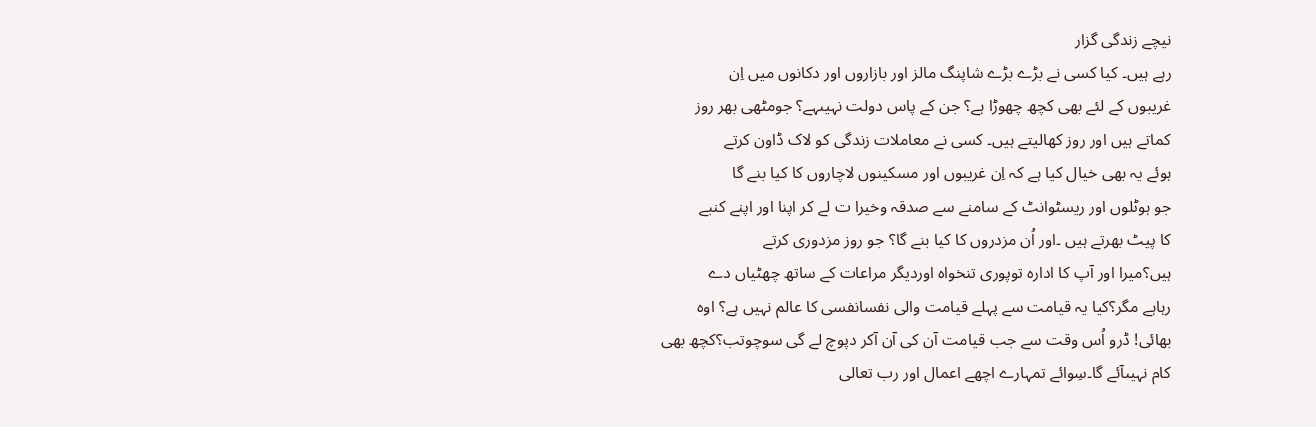نیچے زندگی گزار
رہے ہیں۔ کیا کسی نے بڑے بڑے شاپنگ مالز اور بازاروں اور دکانوں میں اِن
غریبوں کے لئے بھی کچھ چھوڑا ہے؟ جن کے پاس دولت نہیںہے؟ جومٹھی بھر روز
کماتے ہیں اور روز کھالیتے ہیں۔ کسی نے معاملات زندگی کو لاک ڈاون کرتے
ہوئے یہ بھی خیال کیا ہے کہ اِن غریبوں اور مسکینوں لاچاروں کا کیا بنے گا
جو ہوٹلوں اور ریسٹوانٹ کے سامنے سے صدقہ وخیرا ت لے کر اپنا اور اپنے کنبے
کا پیٹ بھرتے ہیں ۔اور اُن مزدروں کا کیا بنے گا؟ جو روز مزدوری کرتے
ہیں؟میرا اور آپ کا ادارہ توپوری تنخواہ اوردیگر مراعات کے ساتھ چھٹیاں دے
رہاہے مگر؟کیا یہ قیامت سے پہلے قیامت والی نفسانفسی کا عالم نہیں ہے؟ اوہ
بھائی! ڈرو اُس وقت سے جب قیامت آن کی آن آکر دپوچ لے گی سوچوتب؟کچھ بھی
کام نہیںآئے گا۔سِوائے تمہارے اچھے اعمال اور رب تعالی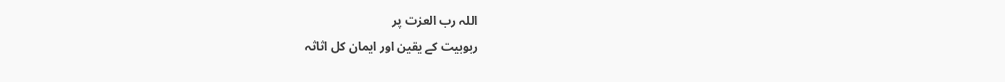اللہ رب العزت پر
ربوبیت کے یقین اور ایمان کل اثاثہ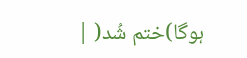ہوگا)ختم شُد( |